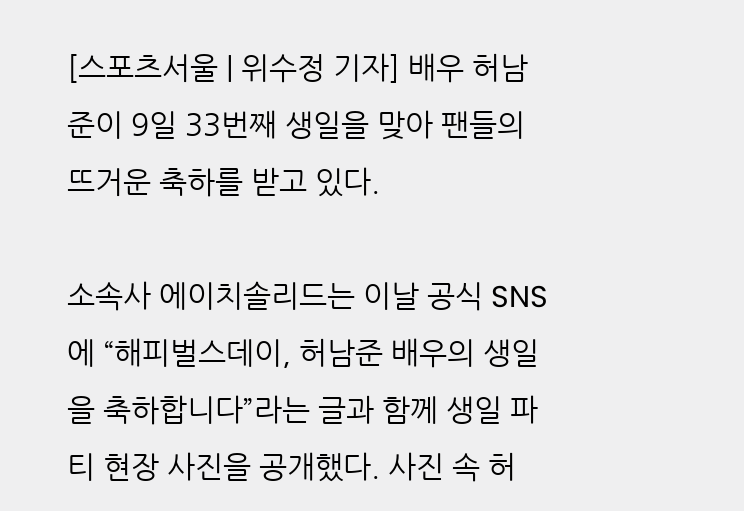[스포츠서울 | 위수정 기자] 배우 허남준이 9일 33번째 생일을 맞아 팬들의 뜨거운 축하를 받고 있다.

소속사 에이치솔리드는 이날 공식 SNS에 “해피벌스데이, 허남준 배우의 생일을 축하합니다”라는 글과 함께 생일 파티 현장 사진을 공개했다. 사진 속 허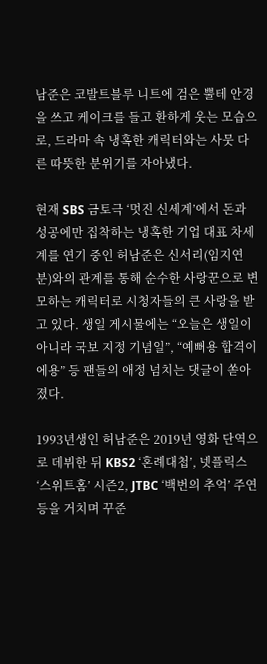남준은 코발트블루 니트에 검은 뿔테 안경을 쓰고 케이크를 들고 환하게 웃는 모습으로, 드라마 속 냉혹한 캐릭터와는 사뭇 다른 따뜻한 분위기를 자아냈다.

현재 SBS 금토극 ‘멋진 신세계’에서 돈과 성공에만 집착하는 냉혹한 기업 대표 차세계를 연기 중인 허남준은 신서리(임지연 분)와의 관계를 통해 순수한 사랑꾼으로 변모하는 캐릭터로 시청자들의 큰 사랑을 받고 있다. 생일 게시물에는 “오늘은 생일이 아니라 국보 지정 기념일”, “예뻐용 합격이에용” 등 팬들의 애정 넘치는 댓글이 쏟아졌다.

1993년생인 허남준은 2019년 영화 단역으로 데뷔한 뒤 KBS2 ‘혼례대첩’, 넷플릭스 ‘스위트홈’ 시즌2, JTBC ‘백번의 추억’ 주연 등을 거치며 꾸준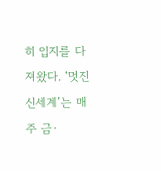히 입지를 다져왔다. ‘멋진 신세계’는 매주 금·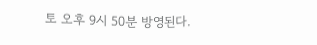토 오후 9시 50분 방영된다.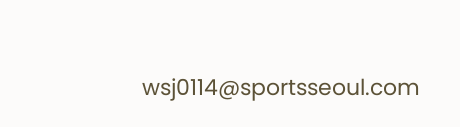wsj0114@sportsseoul.com